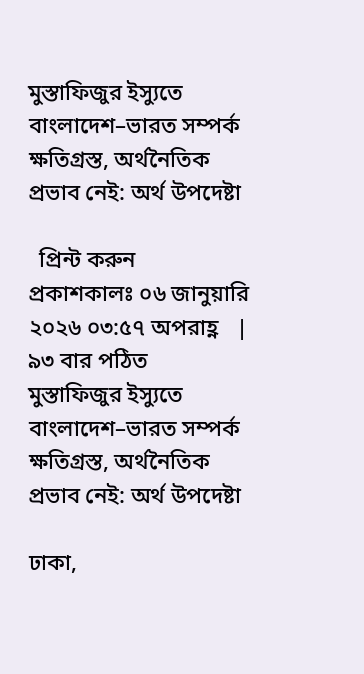মুস্তাফিজুর ইস্যুতে বাংলাদেশ–ভারত সম্পর্ক ক্ষতিগ্রস্ত, অর্থনৈতিক প্রভাব নেই: অর্থ উপদেষ্টা

  প্রিন্ট করুন   প্রকাশকালঃ ০৬ জানুয়ারি ২০২৬ ০৩:৫৭ অপরাহ্ণ   |   ৯৩ বার পঠিত
মুস্তাফিজুর ইস্যুতে বাংলাদেশ–ভারত সম্পর্ক ক্ষতিগ্রস্ত, অর্থনৈতিক প্রভাব নেই: অর্থ উপদেষ্টা

ঢাকা,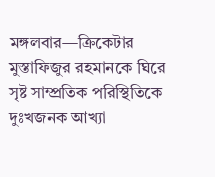মঙ্গলবার—ক্রিকেটার মুস্তাফিজুর রহমানকে ঘিরে সৃষ্ট সাম্প্রতিক পরিস্থিতিকে দুঃখজনক আখ্যা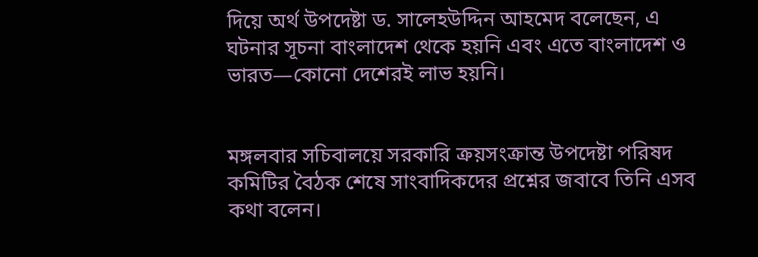দিয়ে অর্থ উপদেষ্টা ড. সালেহউদ্দিন আহমেদ বলেছেন, এ ঘটনার সূচনা বাংলাদেশ থেকে হয়নি এবং এতে বাংলাদেশ ও ভারত—কোনো দেশেরই লাভ হয়নি।


মঙ্গলবার সচিবালয়ে সরকারি ক্রয়সংক্রান্ত উপদেষ্টা পরিষদ কমিটির বৈঠক শেষে সাংবাদিকদের প্রশ্নের জবাবে তিনি এসব কথা বলেন।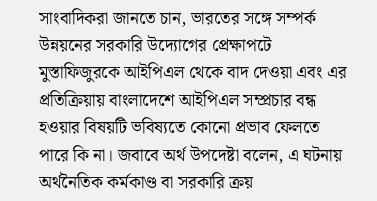সাংবাদিকরা জানতে চান, ভারতের সঙ্গে সম্পর্ক উন্নয়নের সরকারি উদ্যোগের প্রেক্ষাপটে মুস্তাফিজুরকে আইপিএল থেকে বাদ দেওয়া এবং এর প্রতিক্রিয়ায় বাংলাদেশে আইপিএল সম্প্রচার বন্ধ হওয়ার বিষয়টি ভবিষ্যতে কোনো প্রভাব ফেলতে পারে কি না। জবাবে অর্থ উপদেষ্টা বলেন, এ ঘটনায় অর্থনৈতিক কর্মকাণ্ড বা সরকারি ক্রয়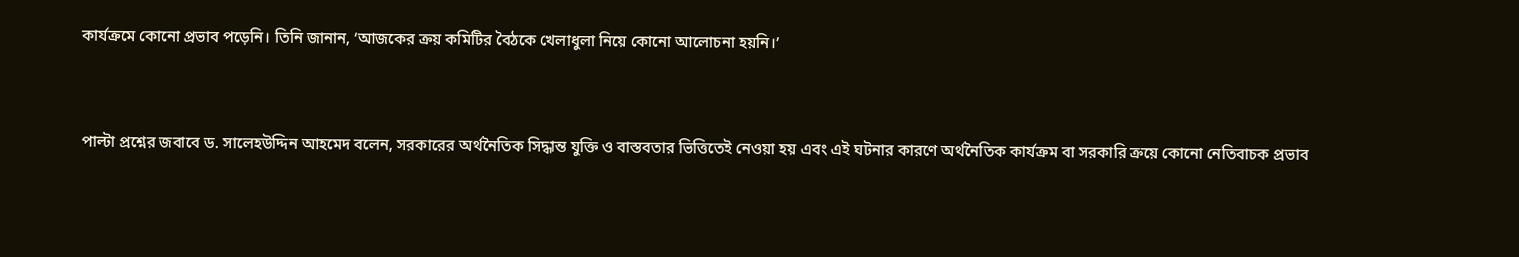কার্যক্রমে কোনো প্রভাব পড়েনি। তিনি জানান, ‘আজকের ক্রয় কমিটির বৈঠকে খেলাধুলা নিয়ে কোনো আলোচনা হয়নি।’


পাল্টা প্রশ্নের জবাবে ড. সালেহউদ্দিন আহমেদ বলেন, সরকারের অর্থনৈতিক সিদ্ধান্ত যুক্তি ও বাস্তবতার ভিত্তিতেই নেওয়া হয় এবং এই ঘটনার কারণে অর্থনৈতিক কার্যক্রম বা সরকারি ক্রয়ে কোনো নেতিবাচক প্রভাব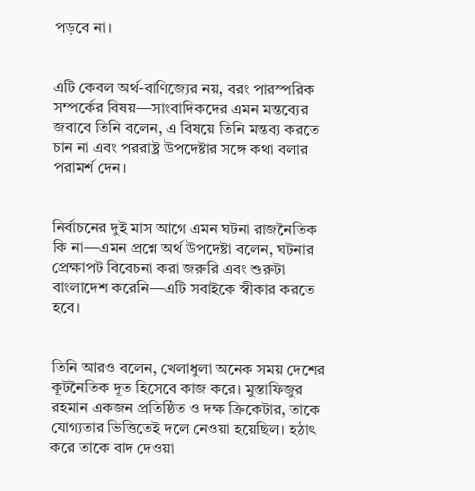পড়বে না।


এটি কেবল অর্থ-বাণিজ্যের নয়, বরং পারস্পরিক সম্পর্কের বিষয়—সাংবাদিকদের এমন মন্তব্যের জবাবে তিনি বলেন, এ বিষয়ে তিনি মন্তব্য করতে চান না এবং পররাষ্ট্র উপদেষ্টার সঙ্গে কথা বলার পরামর্শ দেন।


নির্বাচনের দুই মাস আগে এমন ঘটনা রাজনৈতিক কি না—এমন প্রশ্নে অর্থ উপদেষ্টা বলেন, ঘটনার প্রেক্ষাপট বিবেচনা করা জরুরি এবং শুরুটা বাংলাদেশ করেনি—এটি সবাইকে স্বীকার করতে হবে।


তিনি আরও বলেন, খেলাধুলা অনেক সময় দেশের কূটনৈতিক দূত হিসেবে কাজ করে। মুস্তাফিজুর রহমান একজন প্রতিষ্ঠিত ও দক্ষ ক্রিকেটার, তাকে যোগ্যতার ভিত্তিতেই দলে নেওয়া হয়েছিল। হঠাৎ করে তাকে বাদ দেওয়া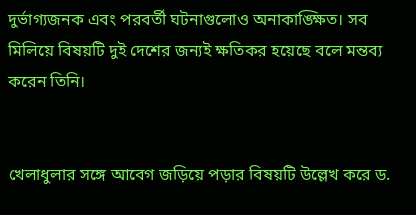দুর্ভাগ্যজনক এবং পরবর্তী ঘটনাগুলোও অনাকাঙ্ক্ষিত। সব মিলিয়ে বিষয়টি দুই দেশের জন্যই ক্ষতিকর হয়েছে বলে মন্তব্য করেন তিনি।


খেলাধুলার সঙ্গে আবেগ জড়িয়ে পড়ার বিষয়টি উল্লেখ করে ড.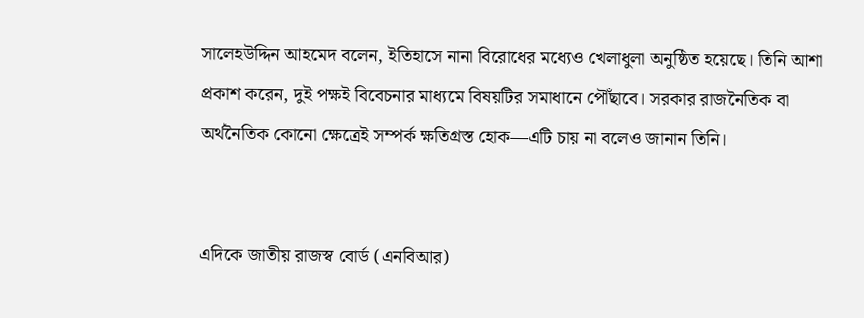সালেহউদ্দিন আহমেদ বলেন, ইতিহাসে নানা বিরোধের মধ্যেও খেলাধুলা অনুষ্ঠিত হয়েছে। তিনি আশা প্রকাশ করেন, দুই পক্ষই বিবেচনার মাধ্যমে বিষয়টির সমাধানে পৌঁছাবে। সরকার রাজনৈতিক বা অর্থনৈতিক কোনো ক্ষেত্রেই সম্পর্ক ক্ষতিগ্রস্ত হোক—এটি চায় না বলেও জানান তিনি।


এদিকে জাতীয় রাজস্ব বোর্ড (এনবিআর)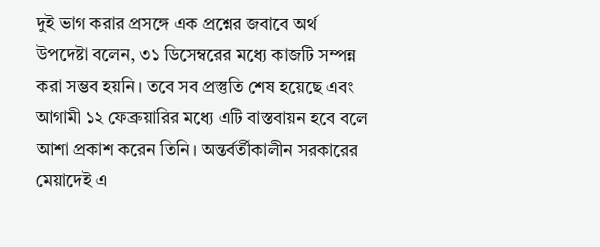দুই ভাগ করার প্রসঙ্গে এক প্রশ্নের জবাবে অর্থ উপদেষ্টা বলেন, ৩১ ডিসেম্বরের মধ্যে কাজটি সম্পন্ন করা সম্ভব হয়নি। তবে সব প্রস্তুতি শেষ হয়েছে এবং আগামী ১২ ফেব্রুয়ারির মধ্যে এটি বাস্তবায়ন হবে বলে আশা প্রকাশ করেন তিনি। অন্তর্বর্তীকালীন সরকারের মেয়াদেই এ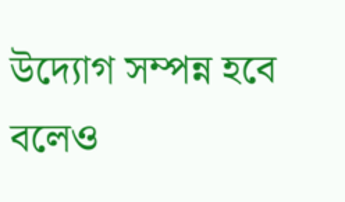উদ্যোগ সম্পন্ন হবে বলেও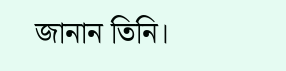জানান তিনি।